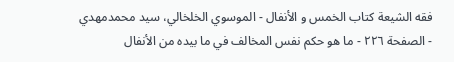فقه الشيعة كتاب الخمس و الأنفال - الموسوي الخلخالي، سيد محمدمهدي - الصفحة ٢٢٦ - ما هو حكم نفس المخالف في ما بيده من الأنفال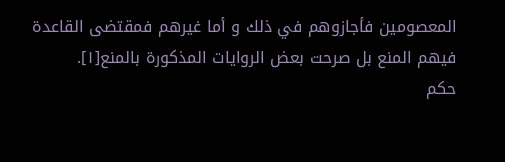المعصومين فأجازوهم في ذلك و أما غيرهم فمقتضى القاعدة فيهم المنع بل صرحت بعض الروايات المذكورة بالمنع[١].
حكم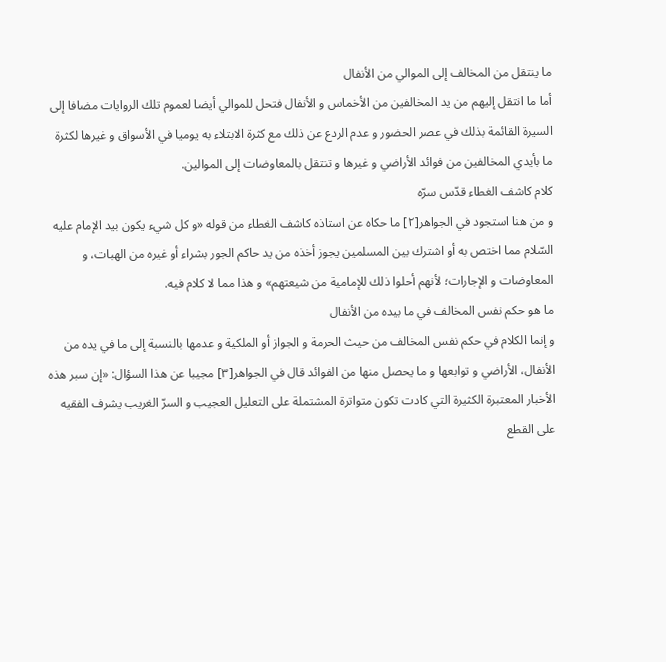ما ينتقل من المخالف إلى الموالي من الأنفال
أما ما انتقل إليهم من يد المخالفين من الأخماس و الأنفال فتحل للموالي أيضا لعموم تلك الروايات مضافا إلى السيرة القائمة بذلك في عصر الحضور و عدم الردع عن ذلك مع كثرة الابتلاء به يوميا في الأسواق و غيرها لكثرة ما بأيدي المخالفين من فوائد الأراضي و غيرها و تنتقل بالمعاوضات إلى الموالين.
كلام كاشف الغطاء قدّس سرّه
و من هنا استجود في الجواهر[٢] ما حكاه عن استاذه كاشف الغطاء من قوله «و كل شيء يكون بيد الإمام عليه السّلام مما اختص به أو اشترك بين المسلمين يجوز أخذه من يد حاكم الجور بشراء أو غيره من الهبات، و المعاوضات و الإجارات؛ لأنهم أحلوا ذلك للإمامية من شيعتهم» و هذا مما لا كلام فيه.
ما هو حكم نفس المخالف في ما بيده من الأنفال
و إنما الكلام في حكم نفس المخالف من حيث الحرمة و الجواز أو الملكية و عدمها بالنسبة إلى ما في يده من الأنفال، الأراضي و توابعها و ما يحصل منها من الفوائد قال في الجواهر[٣] مجيبا عن هذا السؤال: «إن سبر هذه الأخبار المعتبرة الكثيرة التي كادت تكون متواترة المشتملة على التعليل العجيب و السرّ الغريب يشرف الفقيه على القطع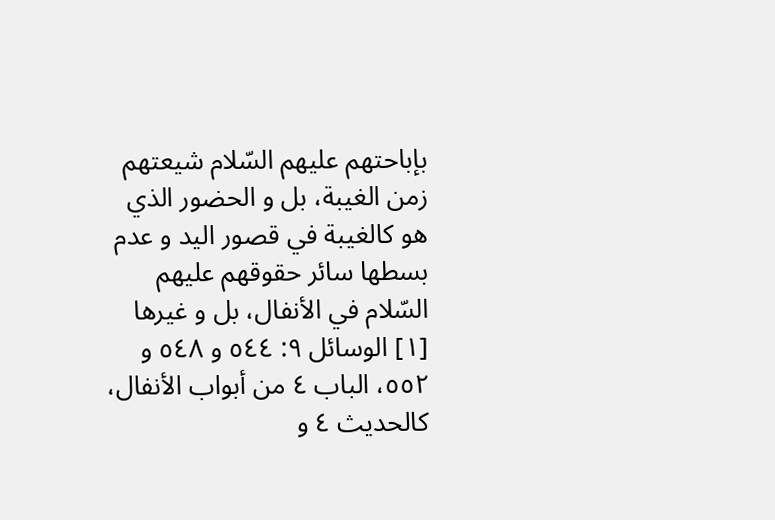بإباحتهم عليهم السّلام شيعتهم زمن الغيبة، بل و الحضور الذي هو كالغيبة في قصور اليد و عدم بسطها سائر حقوقهم عليهم السّلام في الأنفال، بل و غيرها
[١] الوسائل ٩: ٥٤٤ و ٥٤٨ و ٥٥٢، الباب ٤ من أبواب الأنفال، كالحديث ٤ و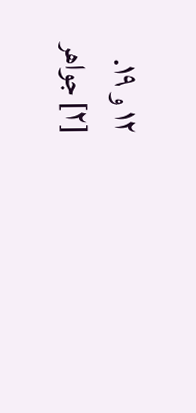١٢ و ١٩.
[٢] جواهر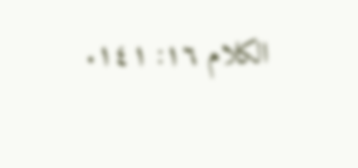الكلام ١٦: ١٤١.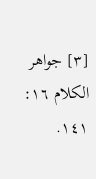[٣] جواهر الكلام ١٦: ١٤١.